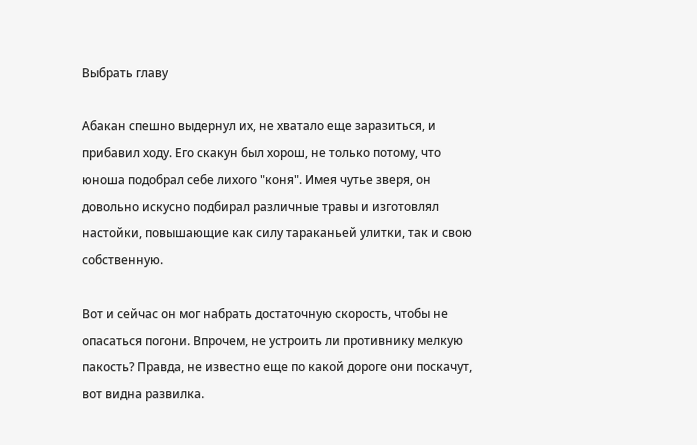Выбрать главу

Абакан спешно выдернул их, не хватало еще заразиться, и прибавил ходу. Его скакун был хорош, не только потому, что юноша подобрал себе лихого "коня". Имея чутье зверя, он довольно искусно подбирал различные травы и изготовлял настойки, повышающие как силу тараканьей улитки, так и свою собственную.

Вот и сейчас он мог набрать достаточную скорость, чтобы не опасаться погони. Впрочем, не устроить ли противнику мелкую пакость? Правда, не известно еще по какой дороге они поскачут, вот видна развилка.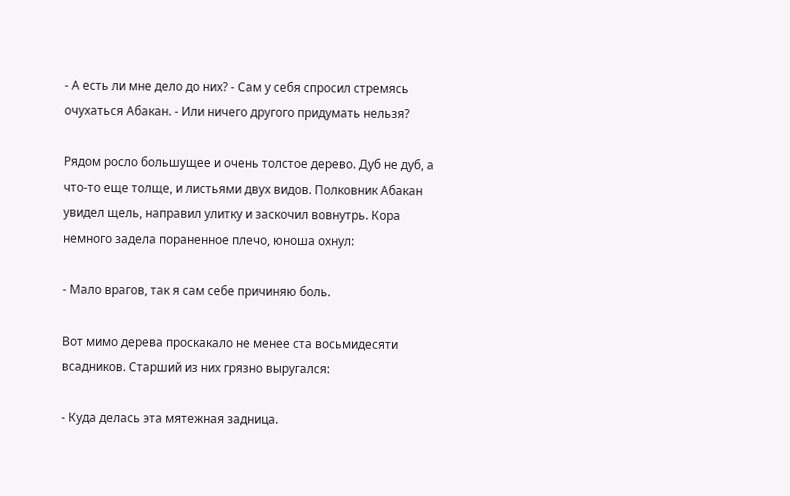- А есть ли мне дело до них? - Сам у себя спросил стремясь очухаться Абакан. - Или ничего другого придумать нельзя?

Рядом росло большущее и очень толстое дерево. Дуб не дуб, а что-то еще толще, и листьями двух видов. Полковник Абакан увидел щель, направил улитку и заскочил вовнутрь. Кора немного задела пораненное плечо, юноша охнул:

- Мало врагов, так я сам себе причиняю боль.

Вот мимо дерева проскакало не менее ста восьмидесяти всадников. Старший из них грязно выругался:

- Куда делась эта мятежная задница.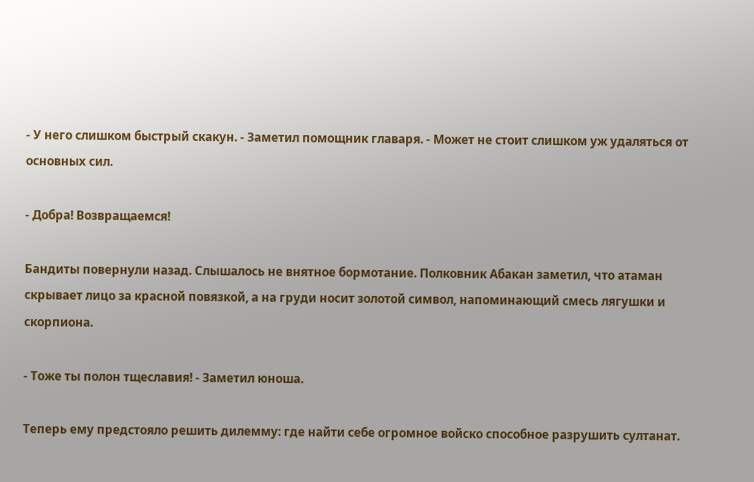- У него слишком быстрый скакун. - Заметил помощник главаря. - Может не стоит слишком уж удаляться от основных сил.

- Добра! Возвращаемся!

Бандиты повернули назад. Слышалось не внятное бормотание. Полковник Абакан заметил, что атаман скрывает лицо за красной повязкой, а на груди носит золотой символ, напоминающий смесь лягушки и скорпиона.

- Тоже ты полон тщеславия! - Заметил юноша.

Теперь ему предстояло решить дилемму: где найти себе огромное войско способное разрушить султанат.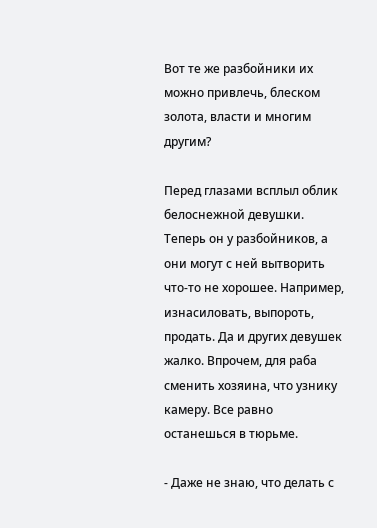Вот те же разбойники их можно привлечь, блеском золота, власти и многим другим?

Перед глазами всплыл облик белоснежной девушки. Теперь он у разбойников, а они могут с ней вытворить что-то не хорошее. Например, изнасиловать, выпороть, продать. Да и других девушек жалко. Впрочем, для раба сменить хозяина, что узнику камеру. Все равно останешься в тюрьме.

- Даже не знаю, что делать с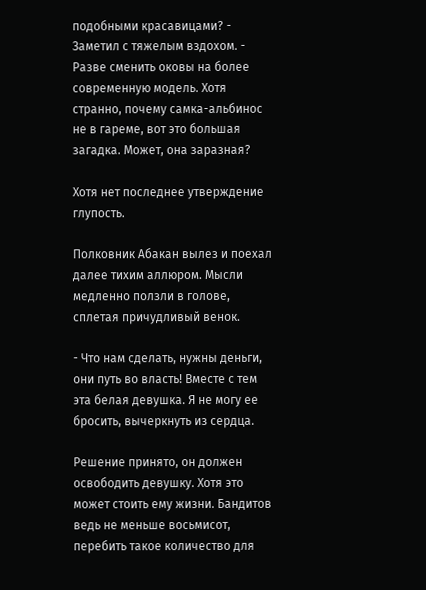подобными красавицами? - Заметил с тяжелым вздохом. - Разве сменить оковы на более современную модель. Хотя странно, почему самка-альбинос не в гареме, вот это большая загадка. Может, она заразная?

Хотя нет последнее утверждение глупость.

Полковник Абакан вылез и поехал далее тихим аллюром. Мысли медленно ползли в голове, сплетая причудливый венок.

- Что нам сделать, нужны деньги, они путь во власть! Вместе с тем эта белая девушка. Я не могу ее бросить, вычеркнуть из сердца.

Решение принято, он должен освободить девушку. Хотя это может стоить ему жизни. Бандитов ведь не меньше восьмисот, перебить такое количество для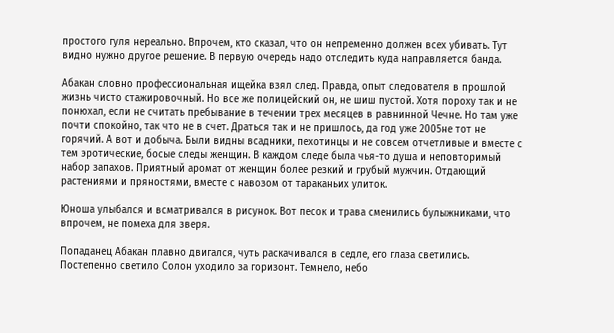простого гуля нереально. Впрочем, кто сказал, что он непременно должен всех убивать. Тут видно нужно другое решение. В первую очередь надо отследить куда направляется банда.

Абакан словно профессиональная ищейка взял след. Правда, опыт следователя в прошлой жизнь чисто стажировочный. Но все же полицейский он, не шиш пустой. Хотя пороху так и не понюхал, если не считать пребывание в течении трех месяцев в равнинной Чечне. Но там уже почти спокойно, так что не в счет. Драться так и не пришлось, да год уже 2005не тот не горячий. А вот и добыча. Были видны всадники, пехотинцы и не совсем отчетливые и вместе с тем эротические, босые следы женщин. В каждом следе была чья-то душа и неповторимый набор запахов. Приятный аромат от женщин более резкий и грубый мужчин. Отдающий растениями и пряностями, вместе с навозом от тараканьих улиток.

Юноша улыбался и всматривался в рисунок. Вот песок и трава сменились булыжниками, что впрочем, не помеха для зверя.

Попаданец Абакан плавно двигался, чуть раскачивался в седле, его глаза светились. Постепенно светило Солон уходило за горизонт. Темнело, небо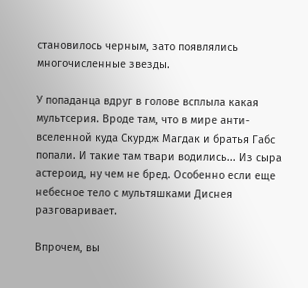становилось черным, зато появлялись многочисленные звезды.

У попаданца вдруг в голове всплыла какая мультсерия. Вроде там, что в мире анти-вселенной куда Скурдж Магдак и братья Габс попали. И такие там твари водились... Из сыра астероид, ну чем не бред. Особенно если еще небесное тело с мультяшками Диснея разговаривает.

Впрочем, вы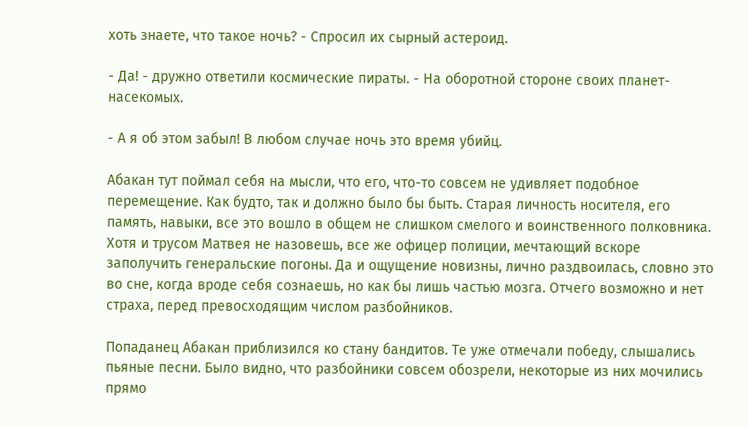хоть знаете, что такое ночь? - Спросил их сырный астероид.

- Да! - дружно ответили космические пираты. - На оборотной стороне своих планет-насекомых.

- А я об этом забыл! В любом случае ночь это время убийц.

Абакан тут поймал себя на мысли, что его, что-то совсем не удивляет подобное перемещение. Как будто, так и должно было бы быть. Старая личность носителя, его память, навыки, все это вошло в общем не слишком смелого и воинственного полковника. Хотя и трусом Матвея не назовешь, все же офицер полиции, мечтающий вскоре заполучить генеральские погоны. Да и ощущение новизны, лично раздвоилась, словно это во сне, когда вроде себя сознаешь, но как бы лишь частью мозга. Отчего возможно и нет страха, перед превосходящим числом разбойников.

Попаданец Абакан приблизился ко стану бандитов. Те уже отмечали победу, слышались пьяные песни. Было видно, что разбойники совсем обозрели, некоторые из них мочились прямо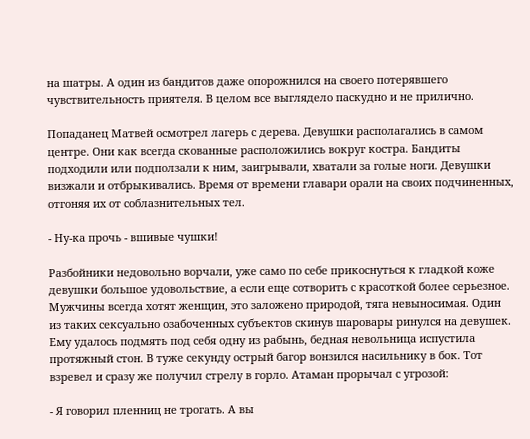на шатры. А один из бандитов даже опорожнился на своего потерявшего чувствительность приятеля. В целом все выглядело паскудно и не прилично.

Попаданец Матвей осмотрел лагерь с дерева. Девушки располагались в самом центре. Они как всегда скованные расположились вокруг костра. Бандиты подходили или подползали к ним, заигрывали, хватали за голые ноги. Девушки визжали и отбрыкивались. Время от времени главари орали на своих подчиненных, отгоняя их от соблазнительных тел.

- Ну-ка прочь - вшивые чушки!

Разбойники недовольно ворчали, уже само по себе прикоснуться к гладкой коже девушки большое удовольствие, а если еще сотворить с красоткой более серьезное. Мужчины всегда хотят женщин, это заложено природой, тяга невыносимая. Один из таких сексуально озабоченных субъектов скинув шаровары ринулся на девушек. Ему удалось подмять под себя одну из рабынь, бедная невольница испустила протяжный стон. В туже секунду острый багор вонзился насильнику в бок. Тот взревел и сразу же получил стрелу в горло. Атаман прорычал с угрозой:

- Я говорил пленниц не трогать. А вы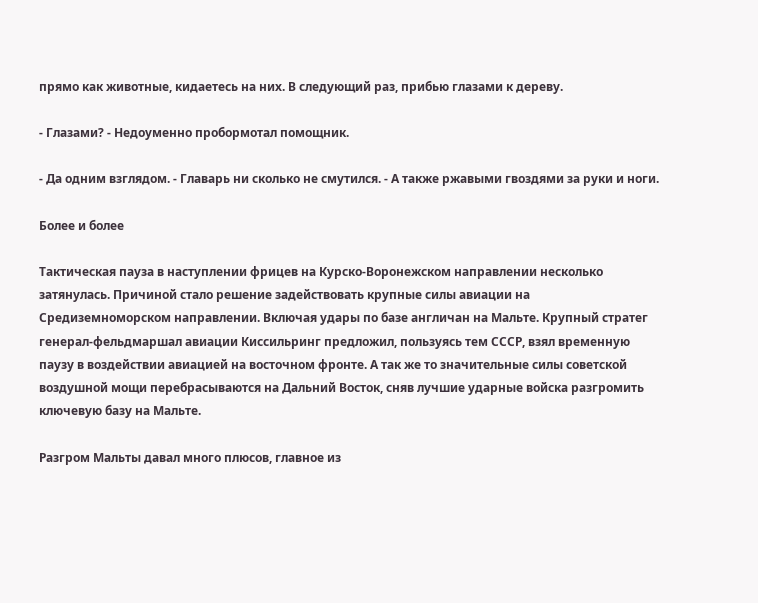прямо как животные, кидаетесь на них. В следующий раз, прибью глазами к дереву.

- Глазами? - Недоуменно пробормотал помощник.

- Да одним взглядом. - Главарь ни сколько не смутился. - А также ржавыми гвоздями за руки и ноги.

Более и более

Тактическая пауза в наступлении фрицев на Курско-Воронежском направлении несколько затянулась. Причиной стало решение задействовать крупные силы авиации на Средиземноморском направлении. Включая удары по базе англичан на Мальте. Крупный стратег генерал-фельдмаршал авиации Киссильринг предложил, пользуясь тем СССР, взял временную паузу в воздействии авиацией на восточном фронте. А так же то значительные силы советской воздушной мощи перебрасываются на Дальний Восток, сняв лучшие ударные войска разгромить ключевую базу на Мальте.

Разгром Мальты давал много плюсов, главное из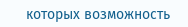которых возможность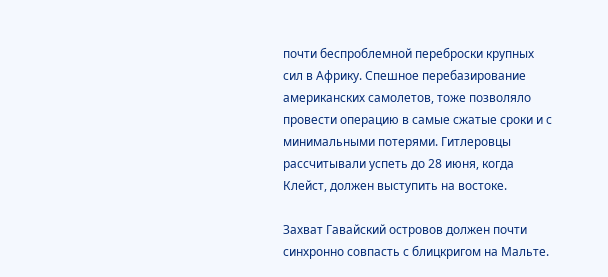почти беспроблемной переброски крупных сил в Африку. Спешное перебазирование американских самолетов, тоже позволяло провести операцию в самые сжатые сроки и с минимальными потерями. Гитлеровцы рассчитывали успеть до 28 июня, когда Клейст, должен выступить на востоке.

Захват Гавайский островов должен почти синхронно совпасть с блицкригом на Мальте.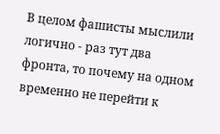В целом фашисты мыслили логично - раз тут два фронта, то почему на одном временно не перейти к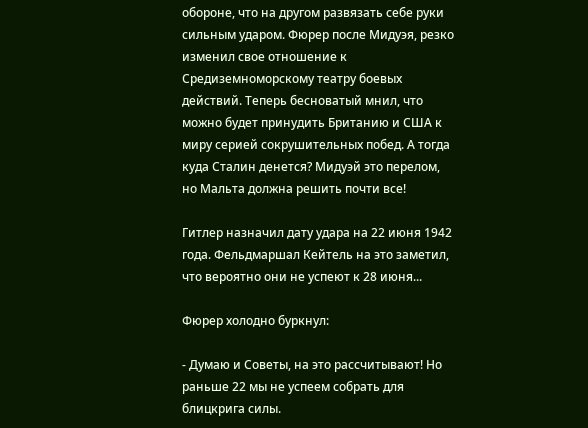обороне, что на другом развязать себе руки сильным ударом. Фюрер после Мидуэя, резко изменил свое отношение к Средиземноморскому театру боевых действий. Теперь бесноватый мнил, что можно будет принудить Британию и США к миру серией сокрушительных побед. А тогда куда Сталин денется? Мидуэй это перелом, но Мальта должна решить почти все!

Гитлер назначил дату удара на 22 июня 1942 года. Фельдмаршал Кейтель на это заметил, что вероятно они не успеют к 28 июня...

Фюрер холодно буркнул:

- Думаю и Советы, на это рассчитывают! Но раньше 22 мы не успеем собрать для блицкрига силы.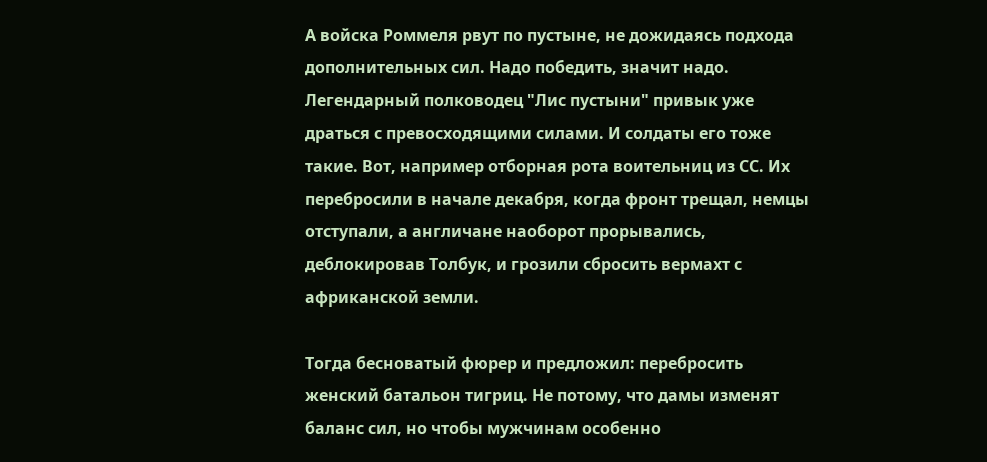А войска Роммеля рвут по пустыне, не дожидаясь подхода дополнительных сил. Надо победить, значит надо. Легендарный полководец "Лис пустыни" привык уже драться с превосходящими силами. И солдаты его тоже такие. Вот, например отборная рота воительниц из СС. Их перебросили в начале декабря, когда фронт трещал, немцы отступали, а англичане наоборот прорывались, деблокировав Толбук, и грозили сбросить вермахт с африканской земли.

Тогда бесноватый фюрер и предложил: перебросить женский батальон тигриц. Не потому, что дамы изменят баланс сил, но чтобы мужчинам особенно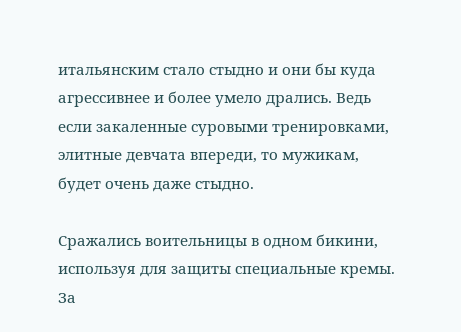итальянским стало стыдно и они бы куда агрессивнее и более умело дрались. Ведь если закаленные суровыми тренировками, элитные девчата впереди, то мужикам, будет очень даже стыдно.

Сражались воительницы в одном бикини, используя для защиты специальные кремы. За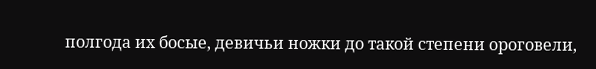полгода их босые, девичьи ножки до такой степени ороговели,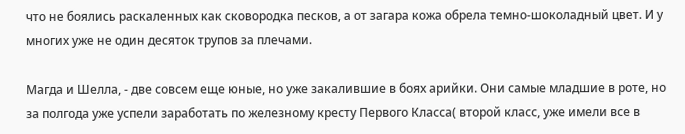что не боялись раскаленных как сковородка песков, а от загара кожа обрела темно-шоколадный цвет. И у многих уже не один десяток трупов за плечами.

Магда и Шелла, - две совсем еще юные, но уже закалившие в боях арийки. Они самые младшие в роте, но за полгода уже успели заработать по железному кресту Первого Класса( второй класс, уже имели все в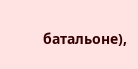батальоне),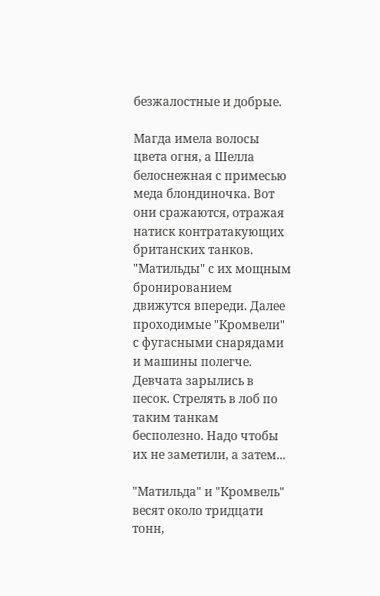безжалостные и добрые.

Магда имела волосы цвета огня, а Шелла белоснежная с примесью меда блондиночка. Вот они сражаются, отражая натиск контратакующих британских танков. "Матильды" с их мощным бронированием движутся впереди. Далее проходимые "Кромвели" с фугасными снарядами и машины полегче. Девчата зарылись в песок. Стрелять в лоб по таким танкам бесполезно. Надо чтобы их не заметили, а затем...

"Матильда" и "Кромвель" весят около тридцати тонн,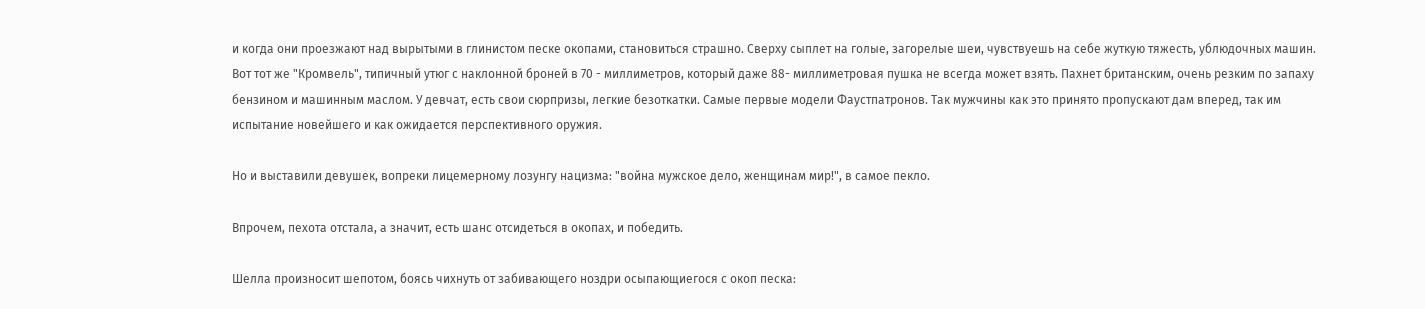и когда они проезжают над вырытыми в глинистом песке окопами, становиться страшно. Сверху сыплет на голые, загорелые шеи, чувствуешь на себе жуткую тяжесть, ублюдочных машин. Вот тот же "Кромвель", типичный утюг с наклонной броней в 70 - миллиметров, который даже 88- миллиметровая пушка не всегда может взять. Пахнет британским, очень резким по запаху бензином и машинным маслом. У девчат, есть свои сюрпризы, легкие безоткатки. Самые первые модели Фаустпатронов. Так мужчины как это принято пропускают дам вперед, так им испытание новейшего и как ожидается перспективного оружия.

Но и выставили девушек, вопреки лицемерному лозунгу нацизма: "война мужское дело, женщинам мир!", в самое пекло.

Впрочем, пехота отстала, а значит, есть шанс отсидеться в окопах, и победить.

Шелла произносит шепотом, боясь чихнуть от забивающего ноздри осыпающиегося с окоп песка: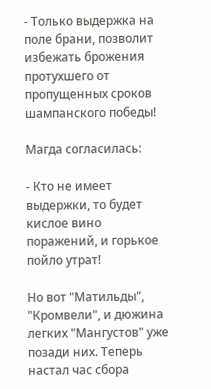- Только выдержка на поле брани, позволит избежать брожения протухшего от пропущенных сроков шампанского победы!

Магда согласилась:

- Кто не имеет выдержки, то будет кислое вино поражений, и горькое пойло утрат!

Но вот "Матильды", "Кромвели", и дюжина легких "Мангустов" уже позади них. Теперь настал час сбора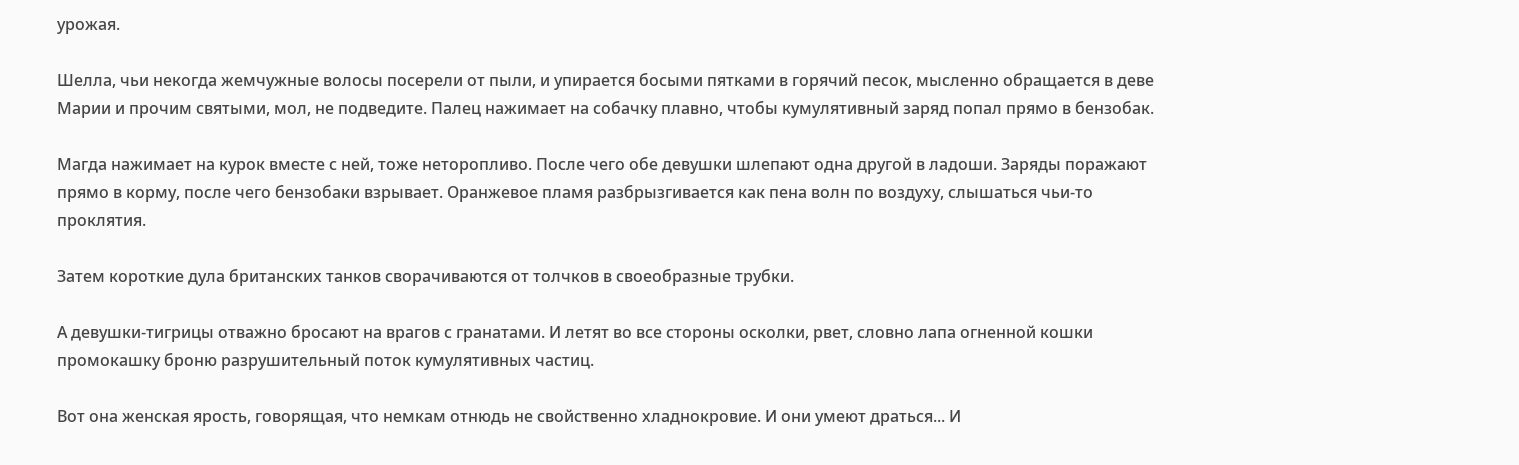урожая.

Шелла, чьи некогда жемчужные волосы посерели от пыли, и упирается босыми пятками в горячий песок, мысленно обращается в деве Марии и прочим святыми, мол, не подведите. Палец нажимает на собачку плавно, чтобы кумулятивный заряд попал прямо в бензобак.

Магда нажимает на курок вместе с ней, тоже неторопливо. После чего обе девушки шлепают одна другой в ладоши. Заряды поражают прямо в корму, после чего бензобаки взрывает. Оранжевое пламя разбрызгивается как пена волн по воздуху, слышаться чьи-то проклятия.

Затем короткие дула британских танков сворачиваются от толчков в своеобразные трубки.

А девушки-тигрицы отважно бросают на врагов с гранатами. И летят во все стороны осколки, рвет, словно лапа огненной кошки промокашку броню разрушительный поток кумулятивных частиц.

Вот она женская ярость, говорящая, что немкам отнюдь не свойственно хладнокровие. И они умеют драться... И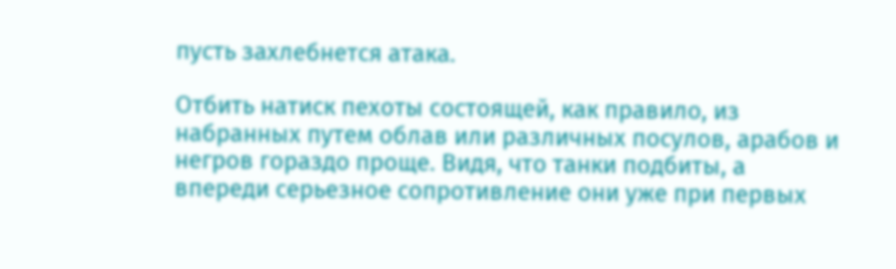пусть захлебнется атака.

Отбить натиск пехоты состоящей, как правило, из набранных путем облав или различных посулов, арабов и негров гораздо проще. Видя, что танки подбиты, а впереди серьезное сопротивление они уже при первых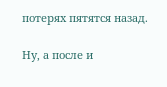потерях пятятся назад.

Ну, а после и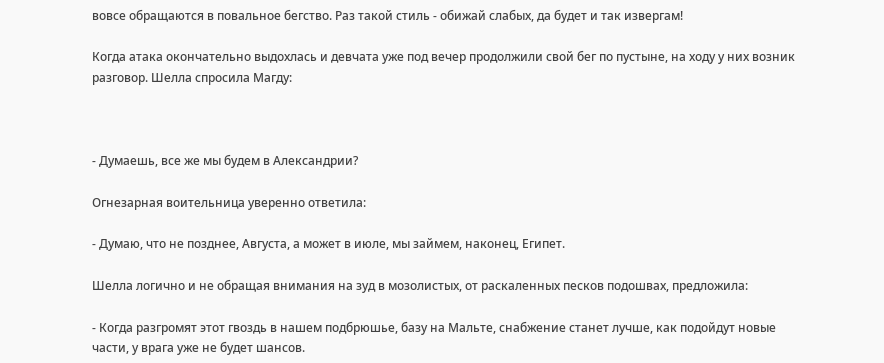вовсе обращаются в повальное бегство. Раз такой стиль - обижай слабых, да будет и так извергам!

Когда атака окончательно выдохлась и девчата уже под вечер продолжили свой бег по пустыне, на ходу у них возник разговор. Шелла спросила Магду:



- Думаешь, все же мы будем в Александрии?

Огнезарная воительница уверенно ответила:

- Думаю, что не позднее, Августа, а может в июле, мы займем, наконец, Египет.

Шелла логично и не обращая внимания на зуд в мозолистых, от раскаленных песков подошвах, предложила:

- Когда разгромят этот гвоздь в нашем подбрюшье, базу на Мальте, снабжение станет лучше, как подойдут новые части, у врага уже не будет шансов.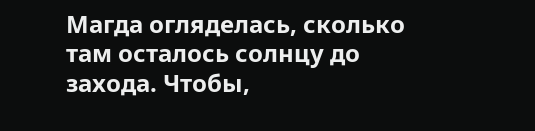Магда огляделась, сколько там осталось солнцу до захода. Чтобы,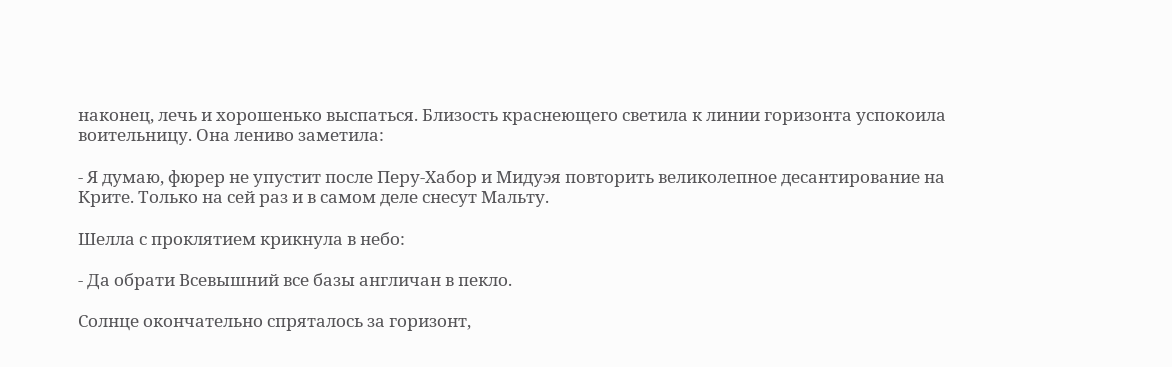наконец, лечь и хорошенько выспаться. Близость краснеющего светила к линии горизонта успокоила воительницу. Она лениво заметила:

- Я думаю, фюрер не упустит после Перу-Хабор и Мидуэя повторить великолепное десантирование на Крите. Только на сей раз и в самом деле снесут Мальту.

Шелла с проклятием крикнула в небо:

- Да обрати Всевышний все базы англичан в пекло.

Солнце окончательно спряталось за горизонт,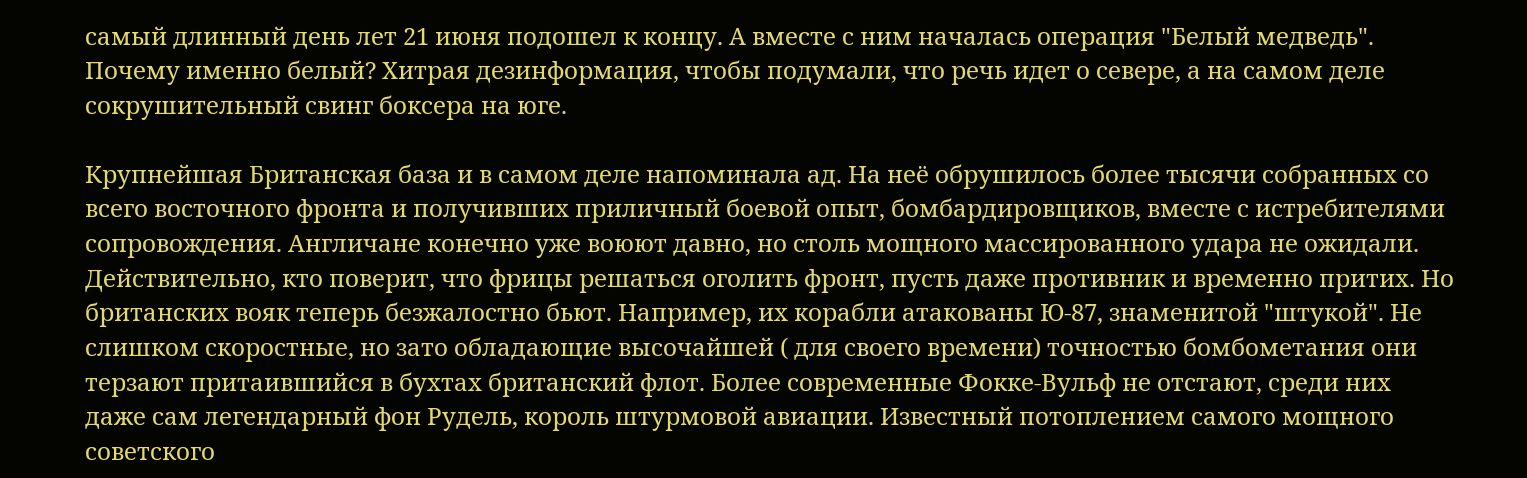самый длинный день лет 21 июня подошел к концу. А вместе с ним началась операция "Белый медведь". Почему именно белый? Хитрая дезинформация, чтобы подумали, что речь идет о севере, а на самом деле сокрушительный свинг боксера на юге.

Крупнейшая Британская база и в самом деле напоминала ад. На неё обрушилось более тысячи собранных со всего восточного фронта и получивших приличный боевой опыт, бомбардировщиков, вместе с истребителями сопровождения. Англичане конечно уже воюют давно, но столь мощного массированного удара не ожидали. Действительно, кто поверит, что фрицы решаться оголить фронт, пусть даже противник и временно притих. Но британских вояк теперь безжалостно бьют. Например, их корабли атакованы Ю-87, знаменитой "штукой". Не слишком скоростные, но зато обладающие высочайшей ( для своего времени) точностью бомбометания они терзают притаившийся в бухтах британский флот. Более современные Фокке-Вульф не отстают, среди них даже сам легендарный фон Рудель, король штурмовой авиации. Известный потоплением самого мощного советского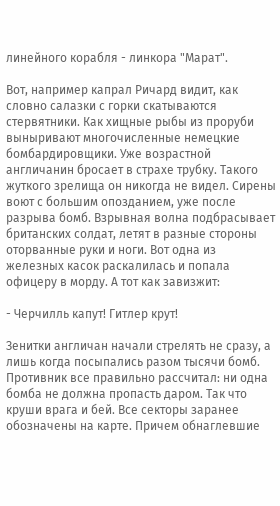линейного корабля - линкора "Марат".

Вот, например капрал Ричард видит, как словно салазки с горки скатываются стервятники. Как хищные рыбы из проруби выныривают многочисленные немецкие бомбардировщики. Уже возрастной англичанин бросает в страхе трубку. Такого жуткого зрелища он никогда не видел. Сирены воют с большим опозданием, уже после разрыва бомб. Взрывная волна подбрасывает британских солдат, летят в разные стороны оторванные руки и ноги. Вот одна из железных касок раскалилась и попала офицеру в морду. А тот как завизжит:

- Черчилль капут! Гитлер крут!

Зенитки англичан начали стрелять не сразу, а лишь когда посыпались разом тысячи бомб. Противник все правильно рассчитал: ни одна бомба не должна пропасть даром. Так что круши врага и бей. Все секторы заранее обозначены на карте. Причем обнаглевшие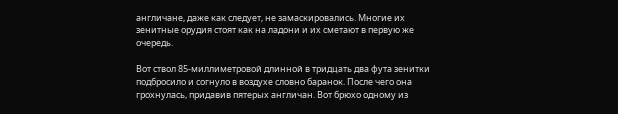англичане, даже как следует, не замаскировались. Многие их зенитные орудия стоят как на ладони и их сметают в первую же очередь.

Вот ствол 85-миллиметровой длинной в тридцать два фута зенитки подбросило и согнуло в воздухе словно баранок. После чего она грохнулась, придавив пятерых англичан. Вот брюхо одному из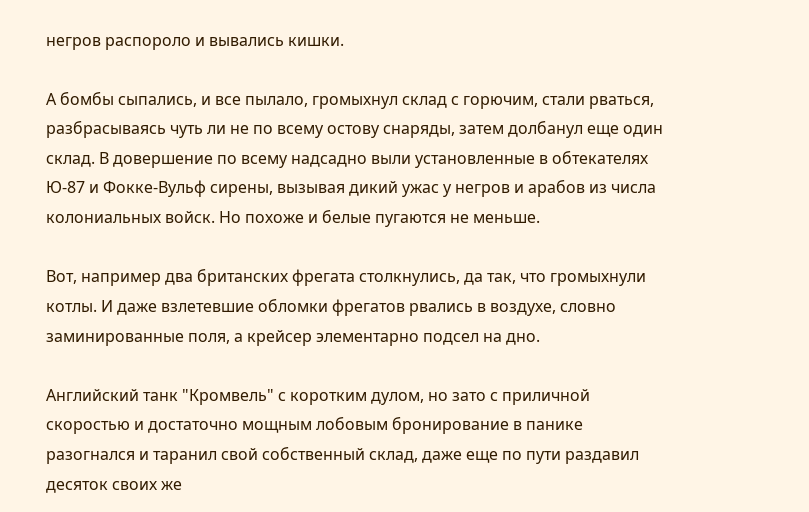негров распороло и вывались кишки.

А бомбы сыпались, и все пылало, громыхнул склад с горючим, стали рваться, разбрасываясь чуть ли не по всему остову снаряды, затем долбанул еще один склад. В довершение по всему надсадно выли установленные в обтекателях Ю-87 и Фокке-Вульф сирены, вызывая дикий ужас у негров и арабов из числа колониальных войск. Но похоже и белые пугаются не меньше.

Вот, например два британских фрегата столкнулись, да так, что громыхнули котлы. И даже взлетевшие обломки фрегатов рвались в воздухе, словно заминированные поля, а крейсер элементарно подсел на дно.

Английский танк "Кромвель" с коротким дулом, но зато с приличной скоростью и достаточно мощным лобовым бронирование в панике разогнался и таранил свой собственный склад, даже еще по пути раздавил десяток своих же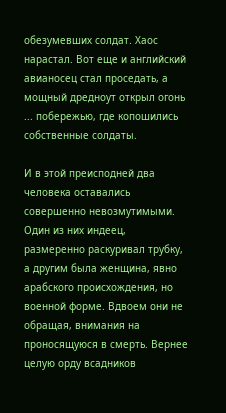обезумевших солдат. Хаос нарастал. Вот еще и английский авианосец стал проседать, а мощный дредноут открыл огонь ... побережью, где копошились собственные солдаты.

И в этой преисподней два человека оставались совершенно невозмутимыми. Один из них индеец, размеренно раскуривал трубку, а другим была женщина, явно арабского происхождения, но военной форме. Вдвоем они не обращая, внимания на проносящуюся в смерть. Вернее целую орду всадников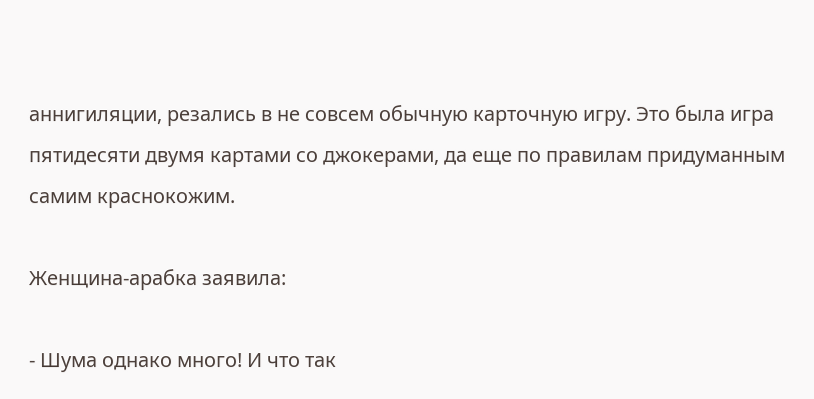аннигиляции, резались в не совсем обычную карточную игру. Это была игра пятидесяти двумя картами со джокерами, да еще по правилам придуманным самим краснокожим.

Женщина-арабка заявила:

- Шума однако много! И что так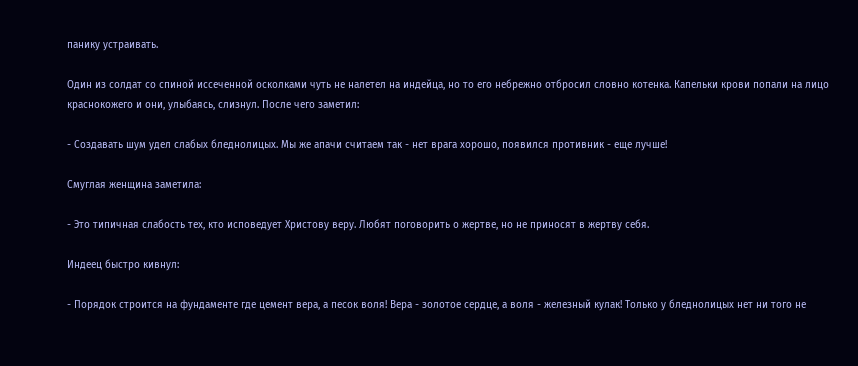панику устраивать.

Один из солдат со спиной иссеченной осколками чуть не налетел на индейца, но то его небрежно отбросил словно котенка. Капельки крови попали на лицо краснокожего и они, улыбаясь, слизнул. После чего заметил:

- Создавать шум удел слабых бледнолицых. Мы же апачи считаем так - нет врага хорошо, появился противник - еще лучше!

Смуглая женщина заметила:

- Это типичная слабость тех, кто исповедует Христову веру. Любят поговорить о жертве, но не приносят в жертву себя.

Индеец быстро кивнул:

- Порядок строится на фундаменте где цемент вера, а песок воля! Вера - золотое сердце, а воля - железный кулак! Только у бледнолицых нет ни того не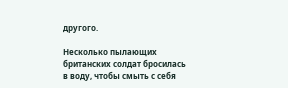другого.

Несколько пылающих британских солдат бросилась в воду, чтобы смыть с себя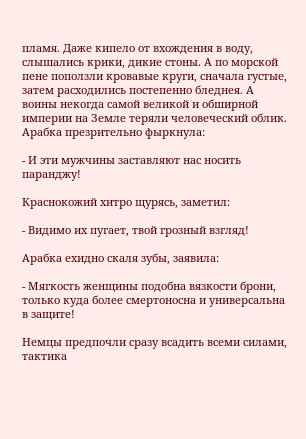пламя. Даже кипело от вхождения в воду, слышались крики, дикие стоны. А по морской пене поползли кровавые круги, сначала густые, затем расходились постепенно бледнея. А воины некогда самой великой и обширной империи на Земле теряли человеческий облик. Арабка презрительно фыркнула:

- И эти мужчины заставляют нас носить паранджу!

Краснокожий хитро щурясь, заметил:

- Видимо их пугает, твой грозный взгляд!

Арабка ехидно скаля зубы, заявила:

- Мягкость женщины подобна вязкости брони, только куда более смертоносна и универсальна в защите!

Немцы предпочли сразу всадить всеми силами, тактика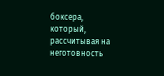боксера, который, рассчитывая на неготовность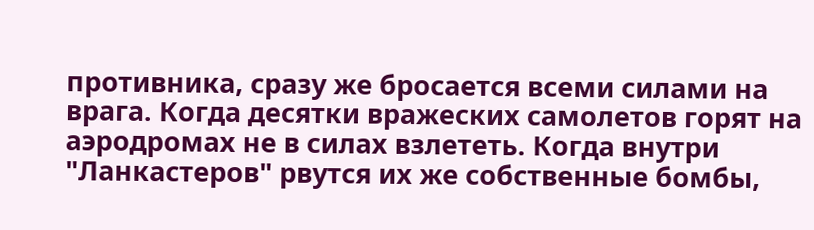противника, сразу же бросается всеми силами на врага. Когда десятки вражеских самолетов горят на аэродромах не в силах взлететь. Когда внутри "Ланкастеров" рвутся их же собственные бомбы,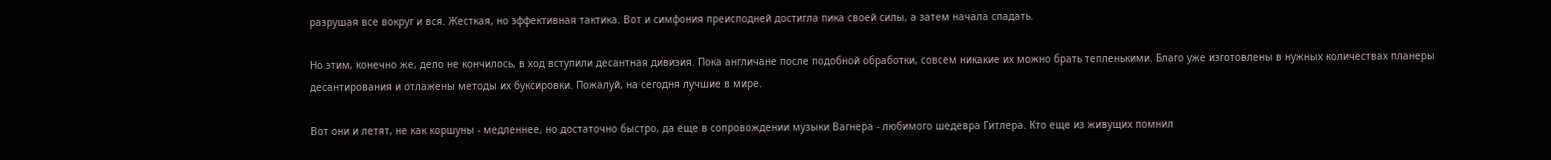разрушая все вокруг и вся. Жесткая, но эффективная тактика. Вот и симфония преисподней достигла пика своей силы, а затем начала спадать.

Но этим, конечно же, дело не кончилось, в ход вступили десантная дивизия. Пока англичане после подобной обработки, совсем никакие их можно брать тепленькими. Благо уже изготовлены в нужных количествах планеры десантирования и отлажены методы их буксировки. Пожалуй, на сегодня лучшие в мире.

Вот они и летят, не как коршуны - медленнее, но достаточно быстро, да еще в сопровождении музыки Вагнера - любимого шедевра Гитлера. Кто еще из живущих помнил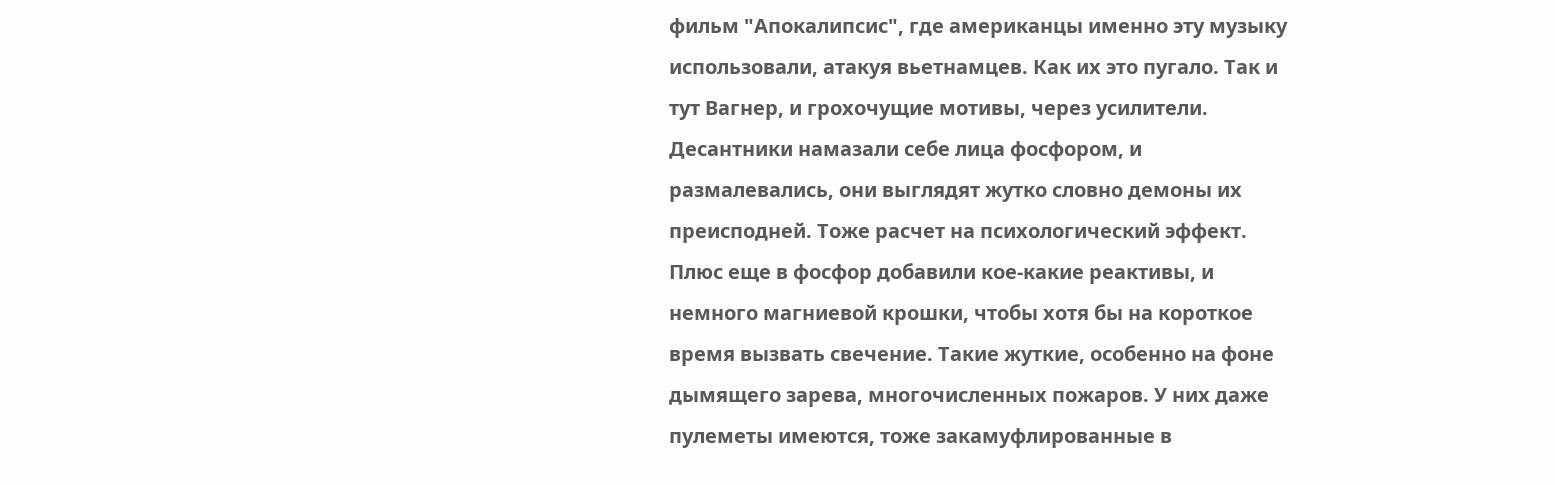фильм "Апокалипсис", где американцы именно эту музыку использовали, атакуя вьетнамцев. Как их это пугало. Так и тут Вагнер, и грохочущие мотивы, через усилители. Десантники намазали себе лица фосфором, и размалевались, они выглядят жутко словно демоны их преисподней. Тоже расчет на психологический эффект. Плюс еще в фосфор добавили кое-какие реактивы, и немного магниевой крошки, чтобы хотя бы на короткое время вызвать свечение. Такие жуткие, особенно на фоне дымящего зарева, многочисленных пожаров. У них даже пулеметы имеются, тоже закамуфлированные в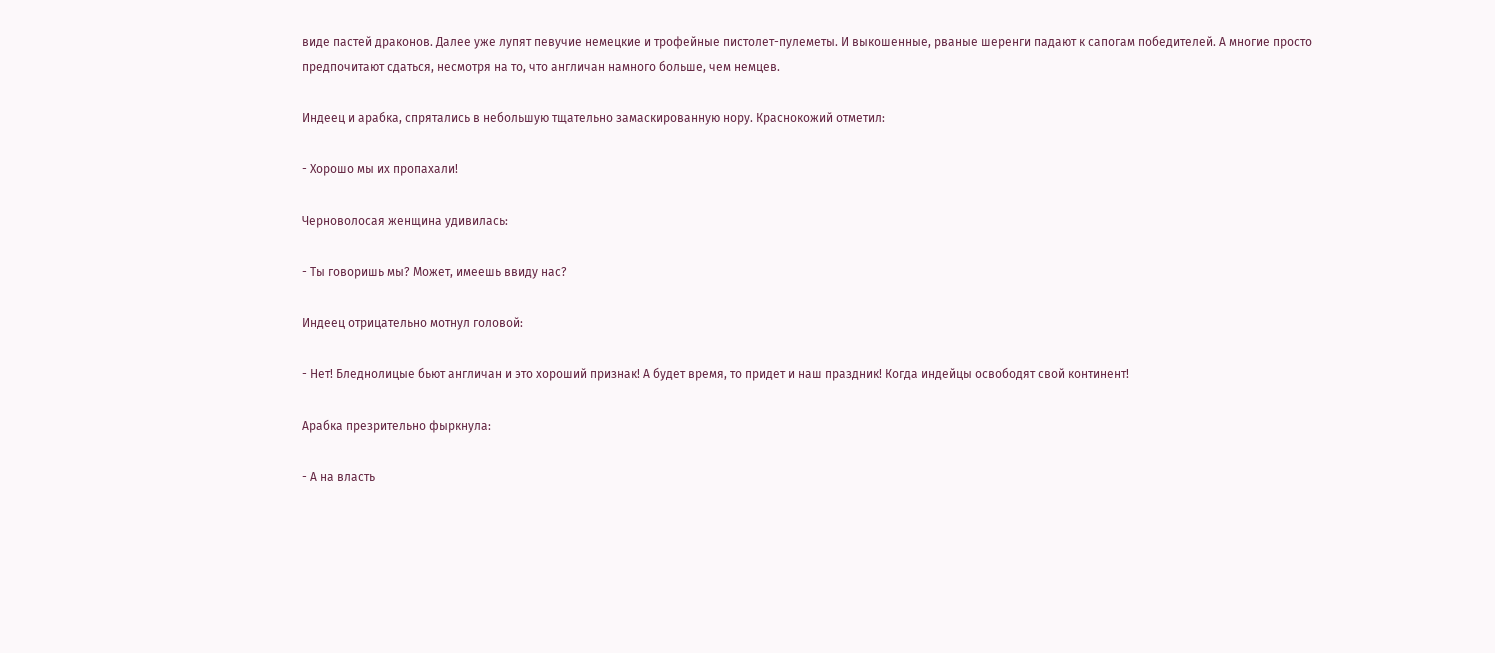виде пастей драконов. Далее уже лупят певучие немецкие и трофейные пистолет-пулеметы. И выкошенные, рваные шеренги падают к сапогам победителей. А многие просто предпочитают сдаться, несмотря на то, что англичан намного больше, чем немцев.

Индеец и арабка, спрятались в небольшую тщательно замаскированную нору. Краснокожий отметил:

- Хорошо мы их пропахали!

Черноволосая женщина удивилась:

- Ты говоришь мы? Может, имеешь ввиду нас?

Индеец отрицательно мотнул головой:

- Нет! Бледнолицые бьют англичан и это хороший признак! А будет время, то придет и наш праздник! Когда индейцы освободят свой континент!

Арабка презрительно фыркнула:

- А на власть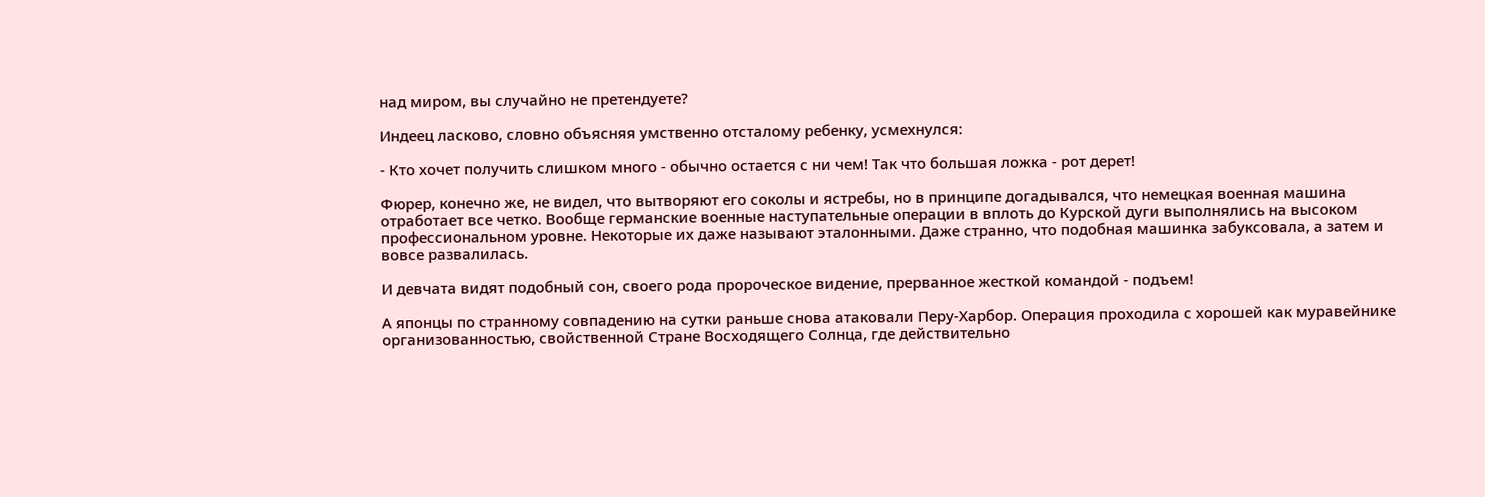над миром, вы случайно не претендуете?

Индеец ласково, словно объясняя умственно отсталому ребенку, усмехнулся:

- Кто хочет получить слишком много - обычно остается с ни чем! Так что большая ложка - рот дерет!

Фюрер, конечно же, не видел, что вытворяют его соколы и ястребы, но в принципе догадывался, что немецкая военная машина отработает все четко. Вообще германские военные наступательные операции в вплоть до Курской дуги выполнялись на высоком профессиональном уровне. Некоторые их даже называют эталонными. Даже странно, что подобная машинка забуксовала, а затем и вовсе развалилась.

И девчата видят подобный сон, своего рода пророческое видение, прерванное жесткой командой - подъем!

А японцы по странному совпадению на сутки раньше снова атаковали Перу-Харбор. Операция проходила с хорошей как муравейнике организованностью, свойственной Стране Восходящего Солнца, где действительно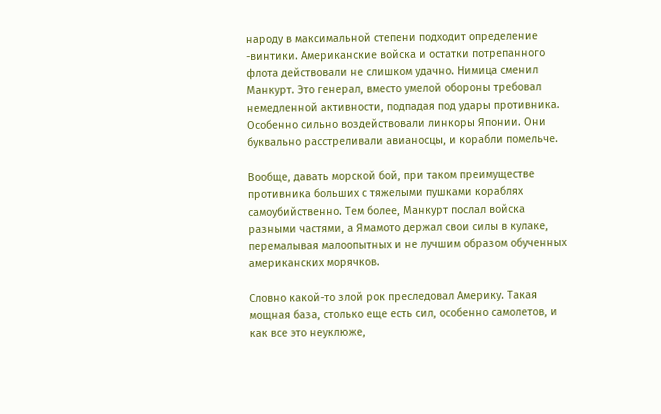народу в максимальной степени подходит определение -винтики. Американские войска и остатки потрепанного флота действовали не слишком удачно. Нимица сменил Манкурт. Это генерал, вместо умелой обороны требовал немедленной активности, подпадая под удары противника. Особенно сильно воздействовали линкоры Японии. Они буквально расстреливали авианосцы, и корабли помельче.

Вообще, давать морской бой, при таком преимуществе противника больших с тяжелыми пушками кораблях самоубийственно. Тем более, Манкурт послал войска разными частями, а Ямамото держал свои силы в кулаке, перемалывая малоопытных и не лучшим образом обученных американских морячков.

Словно какой-то злой рок преследовал Америку. Такая мощная база, столько еще есть сил, особенно самолетов, и как все это неуклюже,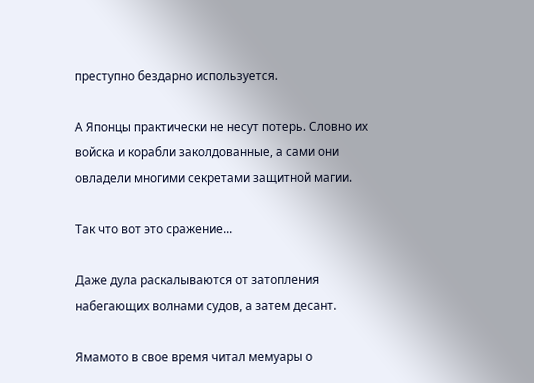преступно бездарно используется.

А Японцы практически не несут потерь. Словно их войска и корабли заколдованные, а сами они овладели многими секретами защитной магии.

Так что вот это сражение...

Даже дула раскалываются от затопления набегающих волнами судов, а затем десант.

Ямамото в свое время читал мемуары о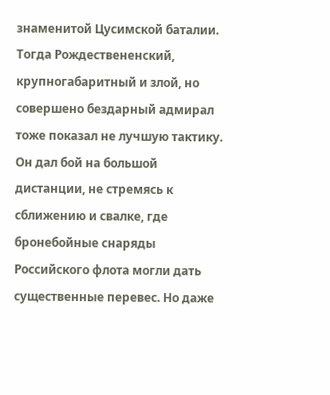знаменитой Цусимской баталии. Тогда Рождествененский, крупногабаритный и злой, но совершено бездарный адмирал тоже показал не лучшую тактику. Он дал бой на большой дистанции, не стремясь к сближению и свалке, где бронебойные снаряды Российского флота могли дать существенные перевес. Но даже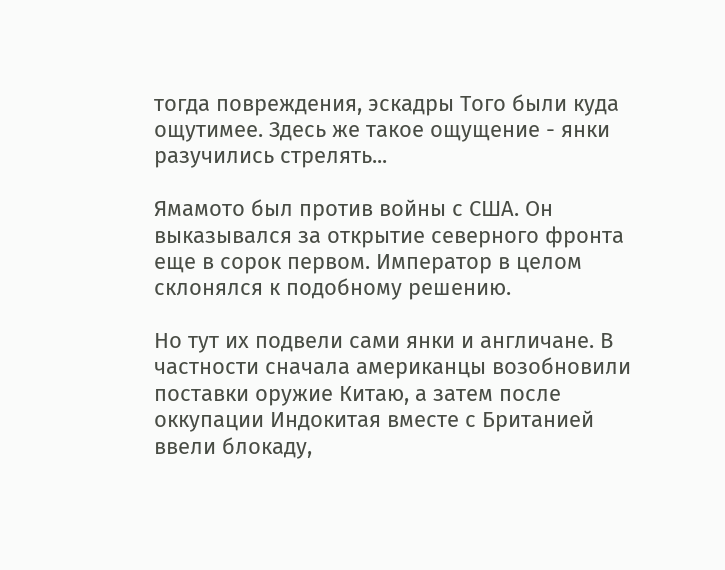тогда повреждения, эскадры Того были куда ощутимее. Здесь же такое ощущение - янки разучились стрелять...

Ямамото был против войны с США. Он выказывался за открытие северного фронта еще в сорок первом. Император в целом склонялся к подобному решению.

Но тут их подвели сами янки и англичане. В частности сначала американцы возобновили поставки оружие Китаю, а затем после оккупации Индокитая вместе с Британией ввели блокаду,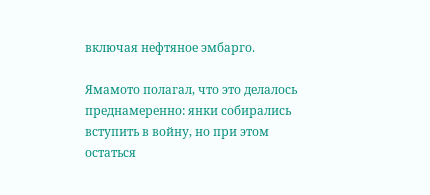включая нефтяное эмбарго.

Ямамото полагал, что это делалось преднамеренно: янки собирались вступить в войну, но при этом остаться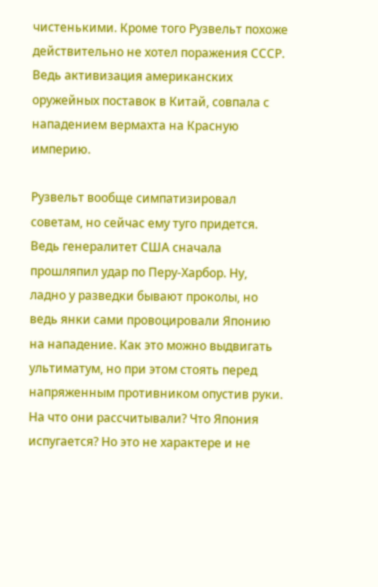чистенькими. Кроме того Рузвельт похоже действительно не хотел поражения СССР. Ведь активизация американских оружейных поставок в Китай, совпала с нападением вермахта на Красную империю.

Рузвельт вообще симпатизировал советам, но сейчас ему туго придется. Ведь генералитет США сначала прошляпил удар по Перу-Харбор. Ну, ладно у разведки бывают проколы, но ведь янки сами провоцировали Японию на нападение. Как это можно выдвигать ультиматум, но при этом стоять перед напряженным противником опустив руки. На что они рассчитывали? Что Япония испугается? Но это не характере и не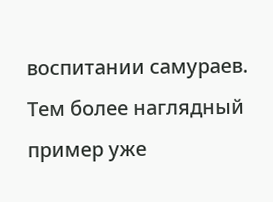воспитании самураев. Тем более наглядный пример уже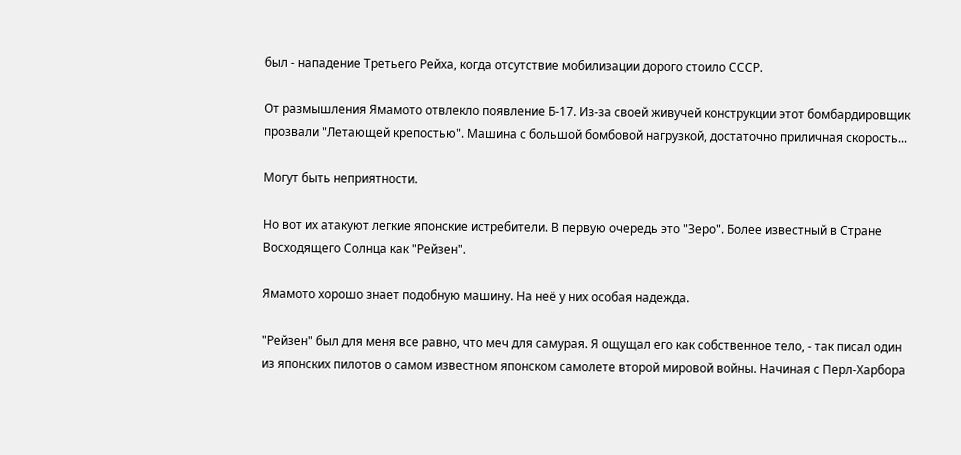был - нападение Третьего Рейха, когда отсутствие мобилизации дорого стоило СССР.

От размышления Ямамото отвлекло появление Б-17. Из-за своей живучей конструкции этот бомбардировщик прозвали "Летающей крепостью". Машина с большой бомбовой нагрузкой, достаточно приличная скорость...

Могут быть неприятности.

Но вот их атакуют легкие японские истребители. В первую очередь это "Зеро". Более известный в Стране Восходящего Солнца как "Рейзен".

Ямамото хорошо знает подобную машину. На неё у них особая надежда.

"Рейзен" был для меня все равно, что меч для самурая. Я ощущал его как собственное тело, - так писал один из японских пилотов о самом известном японском самолете второй мировой войны. Hачиная с Перл-Харбора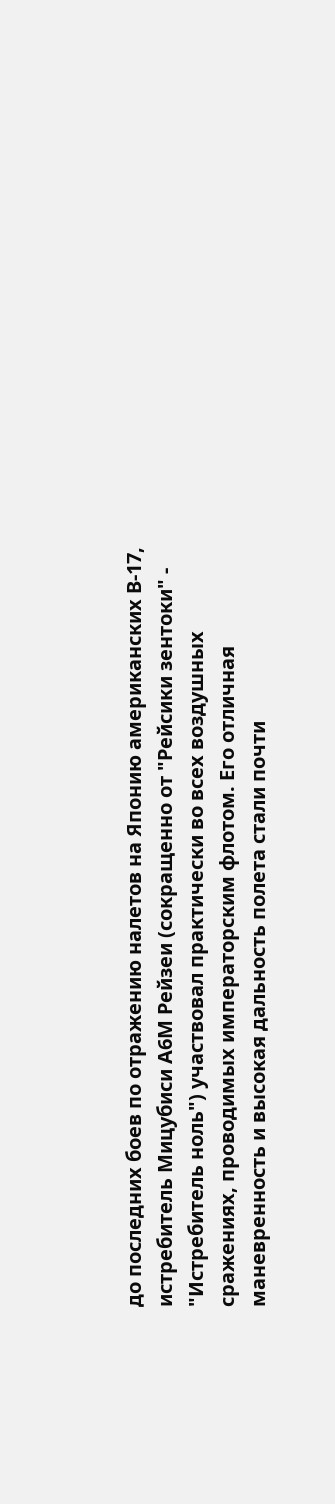до последних боев по отражению налетов на Японию американских В-17, истребитель Мицубиси А6М Рейзеи (сокращенно от "Рейсики зентоки" - "Истребитель ноль") участвовал практически во всех воздушных сражениях, проводимых императорским флотом. Его отличная маневренность и высокая дальность полета стали почти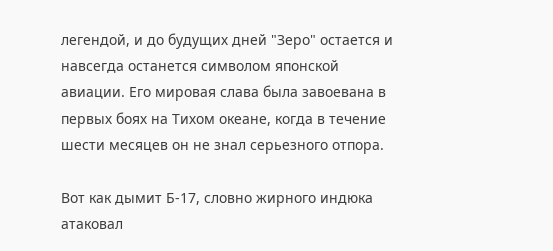легендой, и до будущих дней "Зеро" остается и навсегда останется символом японской авиации. Его мировая слава была завоевана в первых боях на Тихом океане, когда в течение шести месяцев он не знал серьезного отпора.

Вот как дымит Б-17, словно жирного индюка атаковал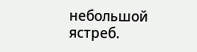небольшой ястреб.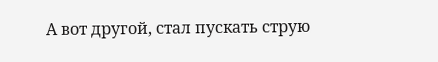А вот другой, стал пускать струю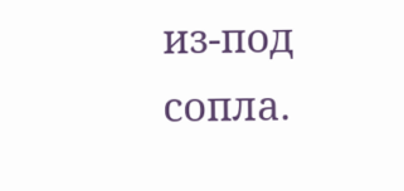из-под сопла.